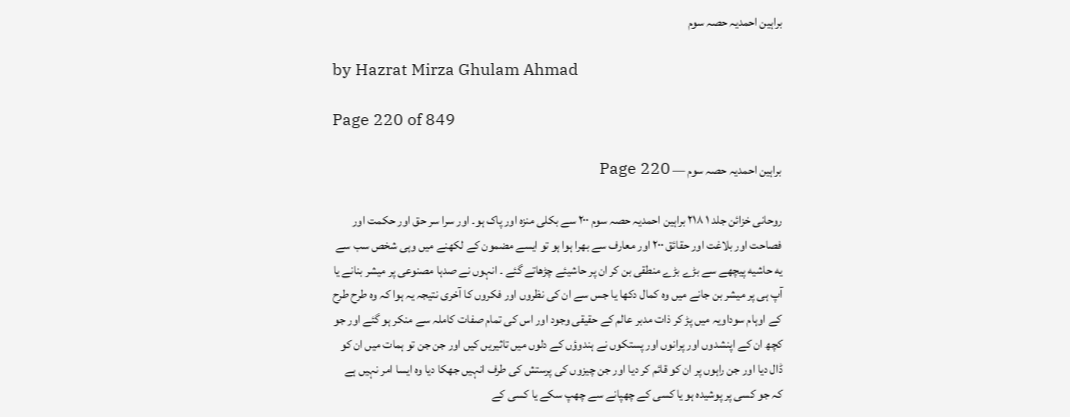براہین احمدیہ حصہ سوم

by Hazrat Mirza Ghulam Ahmad

Page 220 of 849

براہین احمدیہ حصہ سوم — Page 220

روحانی خزائن جلد ۱ ۲۱۸ براہین احمدیہ حصہ سوم ۲۰۰ سے بکلی منزہ اور پاک ہو۔ اور سرا سر حق اور حکمت اور فصاحت اور بلاغت اور حقائق ۲۰۰ اور معارف سے بھرا ہوا ہو تو ایسے مضمون کے لکھنے میں وہی شخص سب سے يه حاشيه پیچھے سے بڑے بڑے منطقی بن کر ان پر حاشیئے چڑھاتے گئے ۔ انہوں نے صدہا مصنوعی پر میشر بنانے یا آپ ہی پر میشر بن جانے میں وہ کمال دکھا یا جس سے ان کی نظروں اور فکروں کا آخری نتیجہ یہ ہوا کہ وہ طرح طرح کے اوہام سوداویہ میں پڑ کر ذات مدبر عالم کے حقیقی وجود اور اس کی تمام صفات کاملہ سے منکر ہو گئے اور جو کچھ ان کے اپنشدوں اور پرانوں اور پستکوں نے ہندوؤں کے دلوں میں تاثیریں کیں اور جن جن تو ہمات میں ان کو ڈال دیا اور جن راہوں پر ان کو قائم کر دیا اور جن چیزوں کی پرستش کی طرف انہیں جھکا دیا وہ ایسا امر نہیں ہے کہ جو کسی پر پوشیدہ ہو یا کسی کے چھپانے سے چھپ سکے یا کسی کے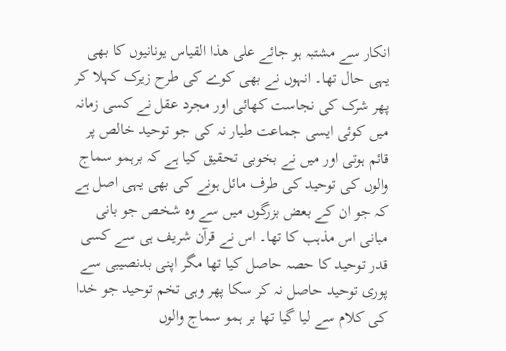انکار سے مشتبہ ہو جائے علی ھذا القیاس یونانیوں کا بھی یہی حال تھا۔ انہوں نے بھی کوے کی طرح زیرک کہلا کر پھر شرک کی نجاست کھائی اور مجرد عقل نے کسی زمانہ میں کوئی ایسی جماعت طیار نہ کی جو توحید خالص پر قائم ہوتی اور میں نے بخوبی تحقیق کیا ہے کہ برہمو سماج والوں کی توحید کی طرف مائل ہونے کی بھی یہی اصل ہے کہ جو ان کے بعض بزرگوں میں سے وہ شخص جو بانی مبانی اس مذہب کا تھا۔ اس نے قرآن شریف ہی سے کسی قدر توحید کا حصہ حاصل کیا تھا مگر اپنی بدنصیبی سے پوری توحید حاصل نہ کر سکا پھر وہی تخم توحید جو خدا کی کلام سے لیا گیا تھا بر ہمو سماج والوں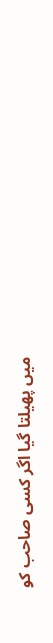میں پھیلتا گیا اگر کسی صاحب کو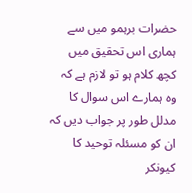حضرات برہمو میں سے ہماری اس تحقیق میں کچھ کلام ہو تو لازم ہے کہ وہ ہمارے اس سوال کا مدلل طور پر جواب دیں کہ ان کو مسئلہ توحید کا کیونکر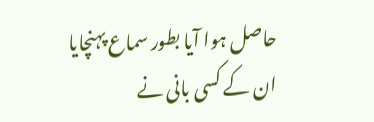حاصل ہوا آیا بطور سماع پہنچایا ان کے کسی بانی نے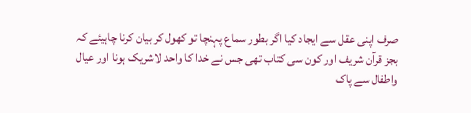صرف اپنی عقل سے ایجاد کیا اگر بطور سماع پہنچا تو کھول کر بیان کرنا چاہیئے کہ بجز قرآن شریف اور کون سی کتاب تھی جس نے خدا کا واحد لاشریک ہونا اور عیال واطفال سے پاک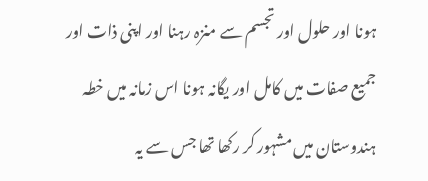ہونا اور حلول اور تجسم سے منزہ رہنا اور اپنی ذات اور جمیع صفات میں کامل اور یگانہ ہونا اس زمانہ میں خطہ ہندوستان میں مشہور کر رکھا تھا جس سے یہ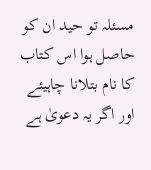مسئلہ تو حید ان کو حاصل ہوا اس کتاب کا نام بتلانا چاہیئے اور اگر یہ دعویٰ ہے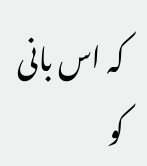کہ اس بانی کو